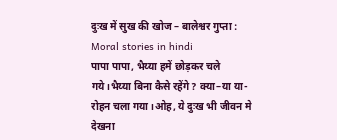दुःख में सुख की खोज – बालेश्वर गुप्ता : Moral stories in hindi
पापा पापा, भैय्या हमें छोड़कर चले गये।भैय्या बिना कैसे रहेंगे? क्या–या या-रोहन चला गया।ओह, ये दुःख भी जीवन मे देखना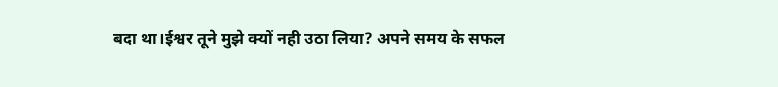बदा था।ईश्वर तूने मुझे क्यों नही उठा लिया? अपने समय के सफल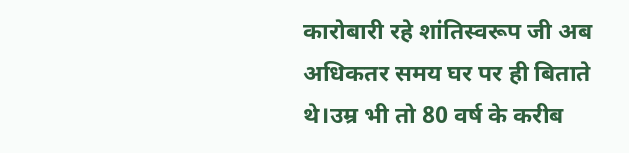कारोबारी रहे शांतिस्वरूप जी अब अधिकतर समय घर पर ही बिताते थे।उम्र भी तो 80 वर्ष के करीब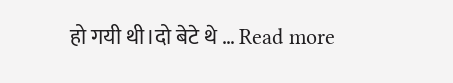हो गयी थी।दो बेटे थे … Read more